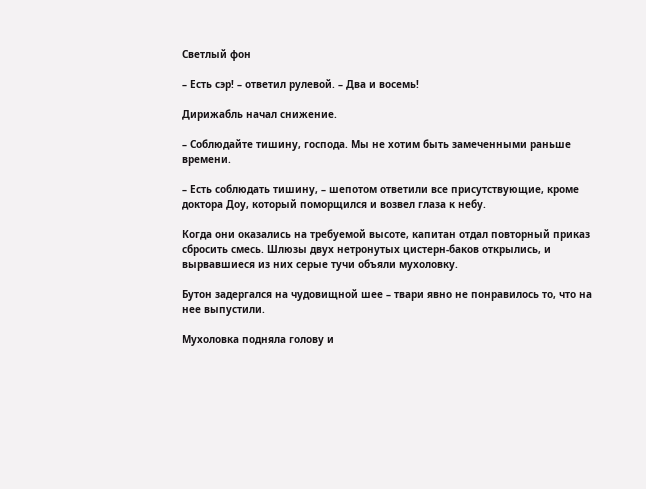Светлый фон

– Есть сэр! – ответил рулевой. – Два и восемь!

Дирижабль начал снижение.

– Соблюдайте тишину, господа. Мы не хотим быть замеченными раньше времени.

– Есть соблюдать тишину, – шепотом ответили все присутствующие, кроме доктора Доу, который поморщился и возвел глаза к небу.

Когда они оказались на требуемой высоте, капитан отдал повторный приказ сбросить смесь. Шлюзы двух нетронутых цистерн-баков открылись, и вырвавшиеся из них серые тучи объяли мухоловку.

Бутон задергался на чудовищной шее – твари явно не понравилось то, что на нее выпустили.

Мухоловка подняла голову и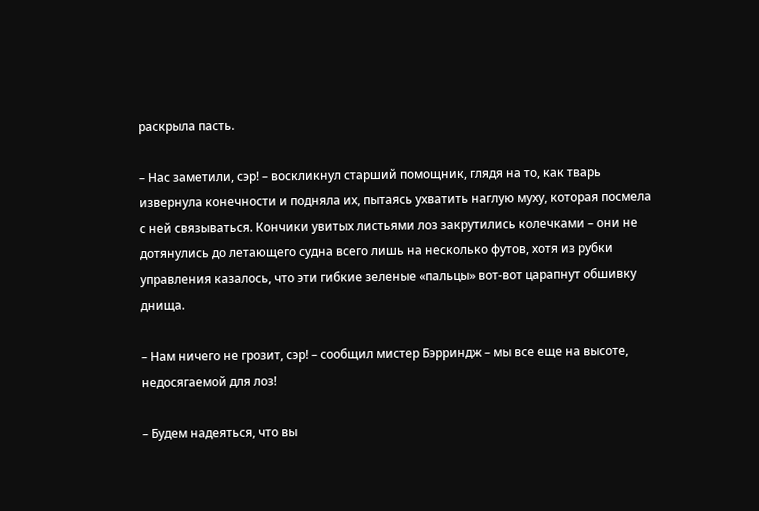раскрыла пасть.

– Нас заметили, сэр! – воскликнул старший помощник, глядя на то, как тварь извернула конечности и подняла их, пытаясь ухватить наглую муху, которая посмела с ней связываться. Кончики увитых листьями лоз закрутились колечками – они не дотянулись до летающего судна всего лишь на несколько футов, хотя из рубки управления казалось, что эти гибкие зеленые «пальцы» вот-вот царапнут обшивку днища.

– Нам ничего не грозит, сэр! – сообщил мистер Бэрриндж – мы все еще на высоте, недосягаемой для лоз!

– Будем надеяться, что вы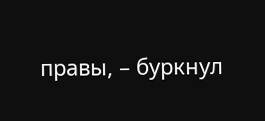правы, – буркнул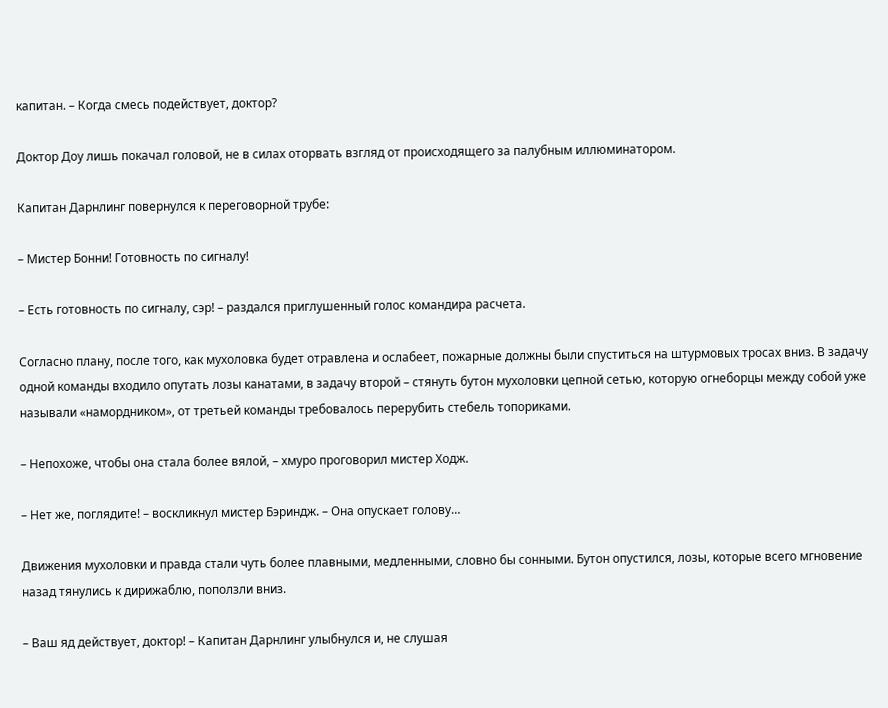капитан. – Когда смесь подействует, доктор?

Доктор Доу лишь покачал головой, не в силах оторвать взгляд от происходящего за палубным иллюминатором.

Капитан Дарнлинг повернулся к переговорной трубе:

– Мистер Бонни! Готовность по сигналу!

– Есть готовность по сигналу, сэр! – раздался приглушенный голос командира расчета.

Согласно плану, после того, как мухоловка будет отравлена и ослабеет, пожарные должны были спуститься на штурмовых тросах вниз. В задачу одной команды входило опутать лозы канатами, в задачу второй – стянуть бутон мухоловки цепной сетью, которую огнеборцы между собой уже называли «намордником», от третьей команды требовалось перерубить стебель топориками.

– Непохоже, чтобы она стала более вялой, – хмуро проговорил мистер Ходж.

– Нет же, поглядите! – воскликнул мистер Бэриндж. – Она опускает голову…

Движения мухоловки и правда стали чуть более плавными, медленными, словно бы сонными. Бутон опустился, лозы, которые всего мгновение назад тянулись к дирижаблю, поползли вниз.

– Ваш яд действует, доктор! – Капитан Дарнлинг улыбнулся и, не слушая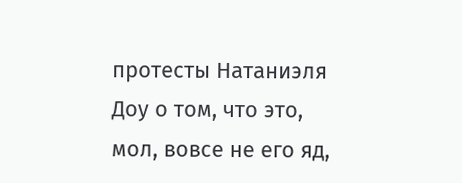протесты Натаниэля Доу о том, что это, мол, вовсе не его яд,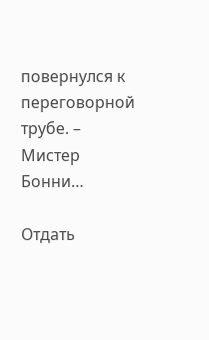повернулся к переговорной трубе. – Мистер Бонни…

Отдать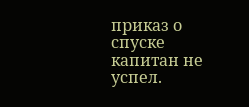приказ о спуске капитан не успел.